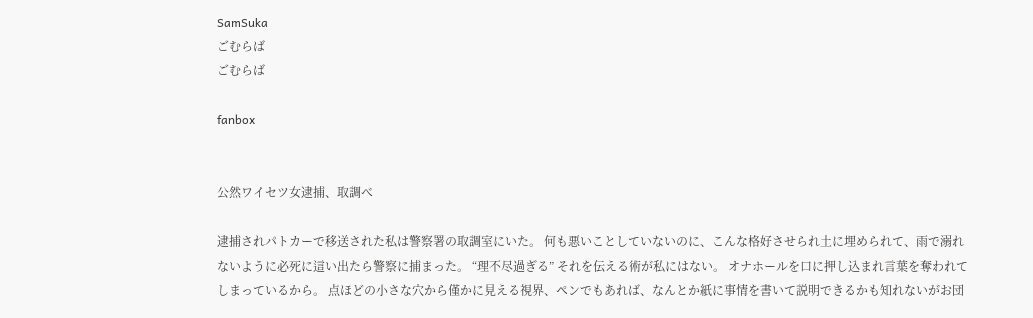SamSuka
ごむらば
ごむらば

fanbox


公然ワイセツ女逮捕、取調べ

逮捕されパトカーで移送された私は警察署の取調室にいた。 何も悪いことしていないのに、こんな格好させられ土に埋められて、雨で溺れないように必死に這い出たら警察に捕まった。 “理不尽過ぎる” それを伝える術が私にはない。 オナホールを口に押し込まれ言葉を奪われてしまっているから。 点ほどの小さな穴から僅かに見える視界、ペンでもあれば、なんとか紙に事情を書いて説明できるかも知れないがお団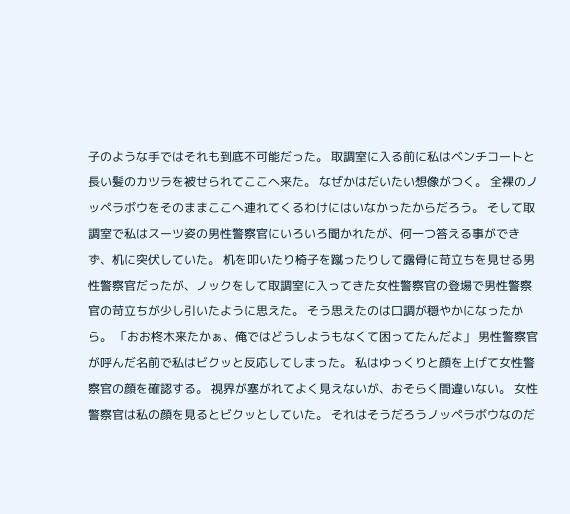子のような手ではそれも到底不可能だった。 取調室に入る前に私はベンチコートと長い髪のカツラを被せられてここへ来た。 なぜかはだいたい想像がつく。 全裸のノッペラボウをそのままここへ連れてくるわけにはいなかったからだろう。 そして取調室で私はスーツ姿の男性警察官にいろいろ聞かれたが、何一つ答える事ができず、机に突伏していた。 机を叩いたり椅子を蹴ったりして露骨に苛立ちを見せる男性警察官だったが、ノックをして取調室に入ってきた女性警察官の登場で男性警察官の苛立ちが少し引いたように思えた。 そう思えたのは口調が穏やかになったから。 「おお柊木来たかぁ、俺ではどうしようもなくて困ってたんだよ」 男性警察官が呼んだ名前で私はビクッと反応してしまった。 私はゆっくりと顔を上げて女性警察官の顔を確認する。 視界が塞がれてよく見えないが、おそらく間違いない。 女性警察官は私の顔を見るとビクッとしていた。 それはそうだろうノッペラボウなのだ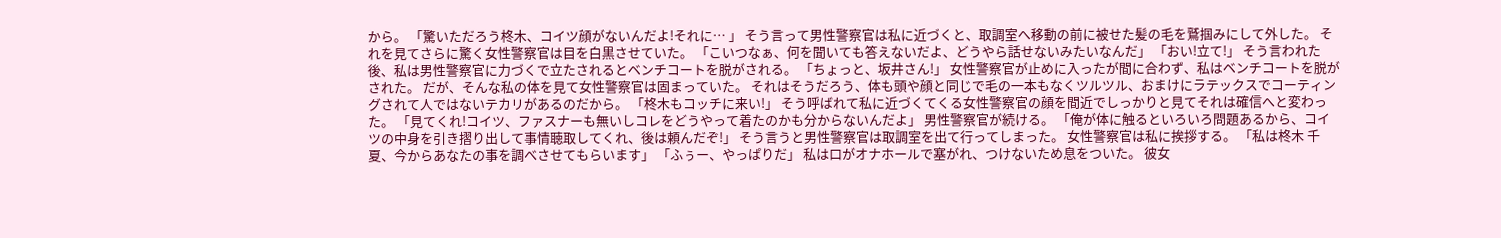から。 「驚いただろう柊木、コイツ顔がないんだよ!それに… 」 そう言って男性警察官は私に近づくと、取調室へ移動の前に被せた髪の毛を鷲掴みにして外した。 それを見てさらに驚く女性警察官は目を白黒させていた。 「こいつなぁ、何を聞いても答えないだよ、どうやら話せないみたいなんだ」 「おい!立て!」 そう言われた後、私は男性警察官に力づくで立たされるとベンチコートを脱がされる。 「ちょっと、坂井さん!」 女性警察官が止めに入ったが間に合わず、私はベンチコートを脱がされた。 だが、そんな私の体を見て女性警察官は固まっていた。 それはそうだろう、体も頭や顔と同じで毛の一本もなくツルツル、おまけにラテックスでコーティングされて人ではないテカリがあるのだから。 「柊木もコッチに来い!」 そう呼ばれて私に近づくてくる女性警察官の顔を間近でしっかりと見てそれは確信へと変わった。 「見てくれ!コイツ、ファスナーも無いしコレをどうやって着たのかも分からないんだよ」 男性警察官が続ける。 「俺が体に触るといろいろ問題あるから、コイツの中身を引き摺り出して事情聴取してくれ、後は頼んだぞ!」 そう言うと男性警察官は取調室を出て行ってしまった。 女性警察官は私に挨拶する。 「私は柊木 千夏、今からあなたの事を調べさせてもらいます」 「ふぅー、やっぱりだ」 私は口がオナホールで塞がれ、つけないため息をついた。 彼女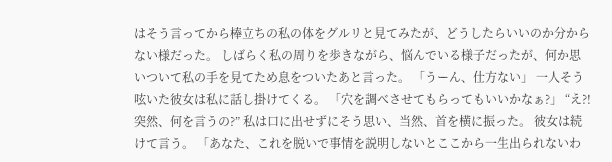はそう言ってから棒立ちの私の体をグルリと見てみたが、どうしたらいいのか分からない様だった。 しばらく私の周りを歩きながら、悩んでいる様子だったが、何か思いついて私の手を見てため息をついたあと言った。 「うーん、仕方ない」 一人そう呟いた彼女は私に話し掛けてくる。 「穴を調べさせてもらってもいいかなぁ?」 “え?!突然、何を言うの?” 私は口に出せずにそう思い、当然、首を横に振った。 彼女は続けて言う。 「あなた、これを脱いで事情を説明しないとここから一生出られないわ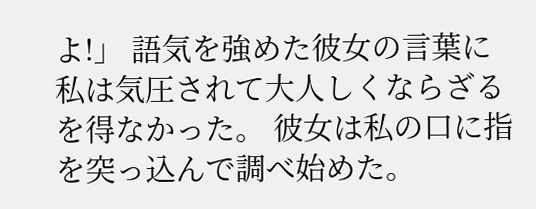よ!」 語気を強めた彼女の言葉に私は気圧されて大人しくならざるを得なかった。 彼女は私の口に指を突っ込んで調べ始めた。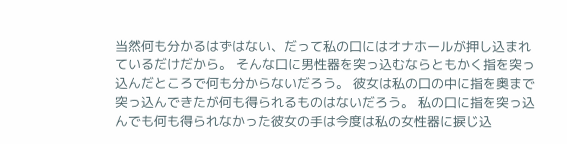当然何も分かるはずはない、だって私の口にはオナホールが押し込まれているだけだから。 そんな口に男性器を突っ込むならともかく指を突っ込んだところで何も分からないだろう。 彼女は私の口の中に指を奥まで突っ込んできたが何も得られるものはないだろう。 私の口に指を突っ込んでも何も得られなかった彼女の手は今度は私の女性器に捩じ込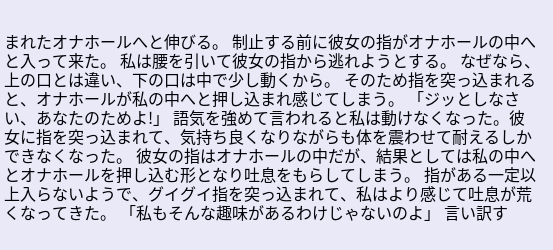まれたオナホールへと伸びる。 制止する前に彼女の指がオナホールの中へと入って来た。 私は腰を引いて彼女の指から逃れようとする。 なぜなら、上の口とは違い、下の口は中で少し動くから。 そのため指を突っ込まれると、オナホールが私の中へと押し込まれ感じてしまう。 「ジッとしなさい、あなたのためよ!」 語気を強めて言われると私は動けなくなった。彼女に指を突っ込まれて、気持ち良くなりながらも体を震わせて耐えるしかできなくなった。 彼女の指はオナホールの中だが、結果としては私の中へとオナホールを押し込む形となり吐息をもらしてしまう。 指がある一定以上入らないようで、グイグイ指を突っ込まれて、私はより感じて吐息が荒くなってきた。 「私もそんな趣味があるわけじゃないのよ」 言い訳す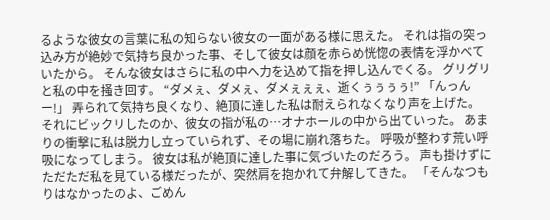るような彼女の言葉に私の知らない彼女の一面がある様に思えた。 それは指の突っ込み方が絶妙で気持ち良かった事、そして彼女は顔を赤らめ恍惚の表情を浮かべていたから。 そんな彼女はさらに私の中へ力を込めて指を押し込んでくる。 グリグリと私の中を掻き回す。 “ダメぇ、ダメぇ、ダメぇぇぇ、逝くぅぅぅぅ!” 「んっんー!」 弄られて気持ち良くなり、絶頂に達した私は耐えられなくなり声を上げた。 それにビックリしたのか、彼女の指が私の…オナホールの中から出ていった。 あまりの衝撃に私は脱力し立っていられず、その場に崩れ落ちた。 呼吸が整わす荒い呼吸になってしまう。 彼女は私が絶頂に達した事に気づいたのだろう。 声も掛けずにただただ私を見ている様だったが、突然肩を抱かれて弁解してきた。 「そんなつもりはなかったのよ、ごめん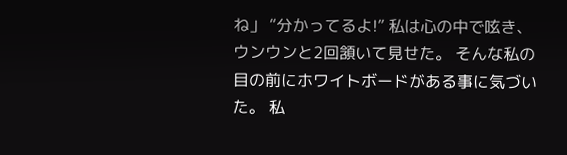ね」 “分かってるよ!” 私は心の中で呟き、ウンウンと2回頷いて見せた。 そんな私の目の前にホワイトボードがある事に気づいた。 私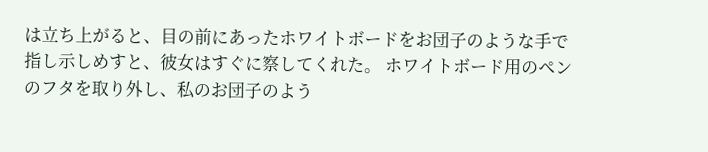は立ち上がると、目の前にあったホワイトボードをお団子のような手で指し示しめすと、彼女はすぐに察してくれた。 ホワイトボード用のペンのフタを取り外し、私のお団子のよう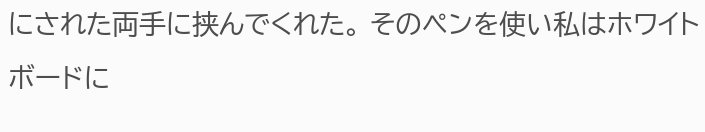にされた両手に挟んでくれた。 そのペンを使い私はホワイトボードに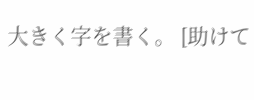大きく字を書く。 [助けて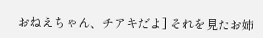おねえちゃん、チアキだよ] それを見たお姉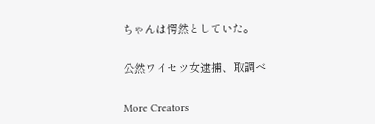ちゃんは愕然としていた。

公然ワイセツ女逮捕、取調べ

More Creators